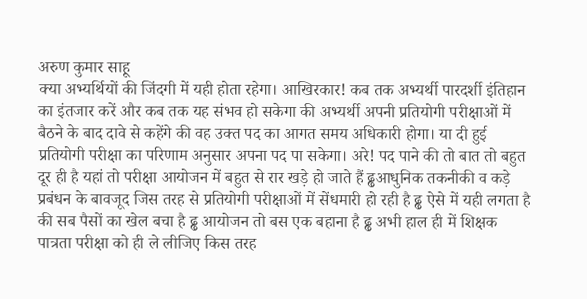अरुण कुमार साहू
क्या अभ्यर्थियों की जिंदगी में यही होता रहेगा। आखिरकार! कब तक अभ्यर्थी पारदर्शी इंतिहान का इंतजार करें और कब तक यह संभव हो सकेगा की अभ्यर्थी अपनी प्रतियोगी परीक्षाओं में बैठने के बाद दावे से कहेंगे की वह उक्त पद का आगत समय अधिकारी होगा। या दी हुई प्रतियोगी परीक्षा का परिणाम अनुसार अपना पद पा सकेगा। अरे! पद पाने की तो बात तो बहुत दूर ही है यहां तो परीक्षा आयोजन में बहुत से रार खड़े हो जाते हैं ढ्ढआधुनिक तकनीकी व कड़े प्रबंधन के बावजूद जिस तरह से प्रतियोगी परीक्षाओं में सेंधमारी हो रही है ढ्ढ ऐसे में यही लगता है की सब पैसों का खेल बचा है ढ्ढ आयोजन तो बस एक बहाना है ढ्ढ अभी हाल ही में शिक्षक पात्रता परीक्षा को ही ले लीजिए किस तरह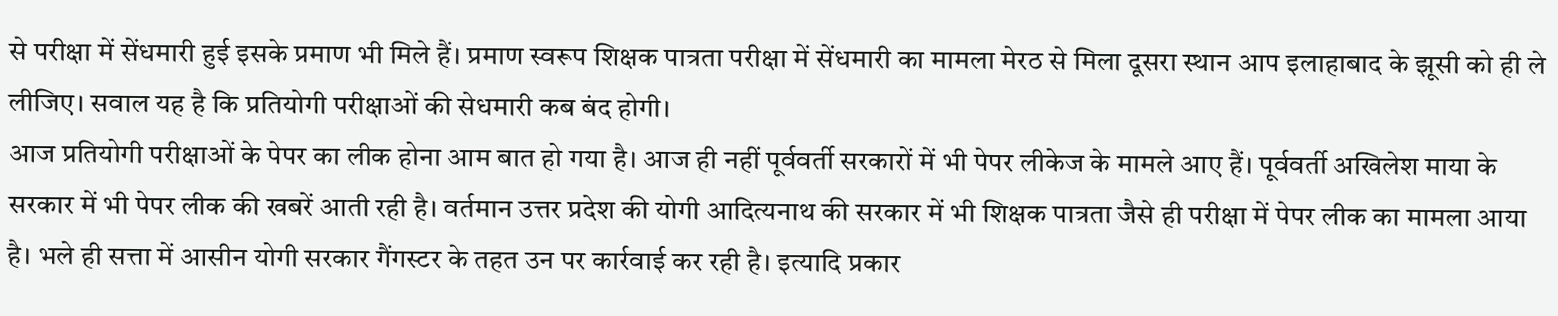से परीक्षा में सेंधमारी हुई इसके प्रमाण भी मिले हैं। प्रमाण स्वरूप शिक्षक पात्रता परीक्षा में सेंधमारी का मामला मेरठ से मिला दूसरा स्थान आप इलाहाबाद के झूसी को ही ले लीजिए। सवाल यह है कि प्रतियोगी परीक्षाओं की सेधमारी कब बंद होगी।
आज प्रतियोगी परीक्षाओं के पेपर का लीक होना आम बात हो गया है। आज ही नहीं पूर्ववर्ती सरकारों में भी पेपर लीकेज के मामले आए हैं। पूर्ववर्ती अखिलेश माया के सरकार में भी पेपर लीक की खबरें आती रही है। वर्तमान उत्तर प्रदेश की योगी आदित्यनाथ की सरकार में भी शिक्षक पात्रता जैसे ही परीक्षा में पेपर लीक का मामला आया है। भले ही सत्ता में आसीन योगी सरकार गैंगस्टर के तहत उन पर कार्रवाई कर रही है। इत्यादि प्रकार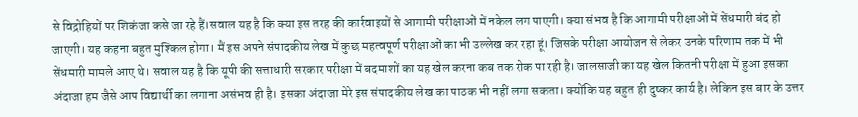से विद्रोहियों पर शिकंजा कसे जा रहे हैं।सवाल यह है कि क्या इस तरह की कार्रवाइयों से आगामी परीक्षाओं में नकेल लग पाएगी। क्या संभव है कि आगामी परीक्षाओं में सेंधमारी बंद हो जाएगी। यह कहना बहुत मुश्किल होगा। मैं इस अपने संपादकीय लेख में कुछ महत्वपूर्ण परीक्षाओं का भी उल्लेख कर रहा हूं। जिसके परीक्षा आयोजन से लेकर उनके परिणाम तक में भी सेंधमारी मामले आए थे। सवाल यह है कि यूपी की सत्ताधारी सरकार परीक्षा में बदमाशों का यह खेल करना कब तक रोक पा रही है। जालसाजी का यह खेल कितनी परीक्षा में हुआ इसका अंदाजा हम जैसे आप विद्यार्थी का लगाना असंभव ही है। इसका अंदाजा मेरे इस संपादकीय लेख का पाठक भी नहीं लगा सकता। क्योंकि यह बहुत ही दुष्कर कार्य है। लेकिन इस बार के उत्तर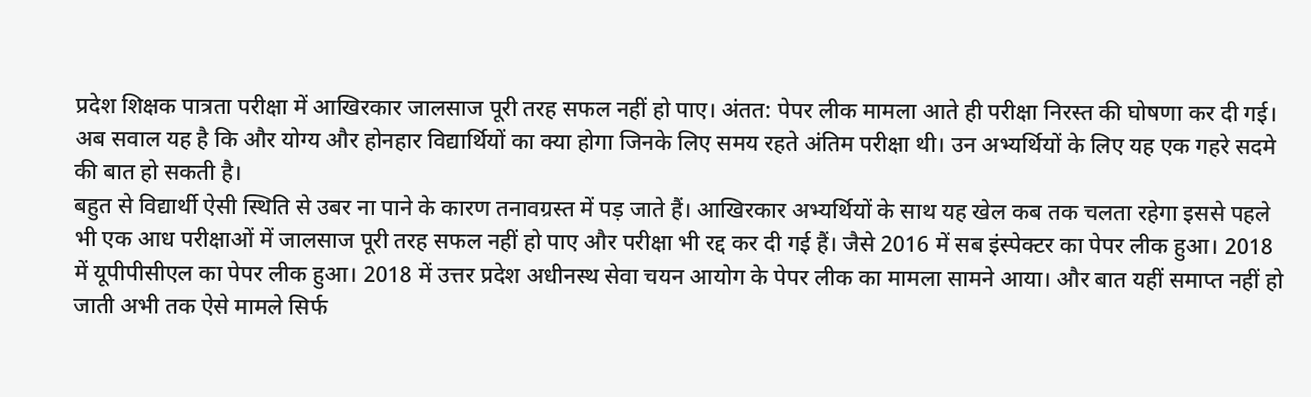प्रदेश शिक्षक पात्रता परीक्षा में आखिरकार जालसाज पूरी तरह सफल नहीं हो पाए। अंतत: पेपर लीक मामला आते ही परीक्षा निरस्त की घोषणा कर दी गई। अब सवाल यह है कि और योग्य और होनहार विद्यार्थियों का क्या होगा जिनके लिए समय रहते अंतिम परीक्षा थी। उन अभ्यर्थियों के लिए यह एक गहरे सदमे की बात हो सकती है।
बहुत से विद्यार्थी ऐसी स्थिति से उबर ना पाने के कारण तनावग्रस्त में पड़ जाते हैं। आखिरकार अभ्यर्थियों के साथ यह खेल कब तक चलता रहेगा इससे पहले भी एक आध परीक्षाओं में जालसाज पूरी तरह सफल नहीं हो पाए और परीक्षा भी रद्द कर दी गई हैं। जैसे 2016 में सब इंस्पेक्टर का पेपर लीक हुआ। 2018 में यूपीपीसीएल का पेपर लीक हुआ। 2018 में उत्तर प्रदेश अधीनस्थ सेवा चयन आयोग के पेपर लीक का मामला सामने आया। और बात यहीं समाप्त नहीं हो जाती अभी तक ऐसे मामले सिर्फ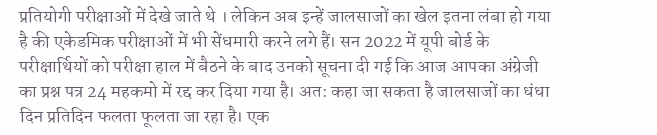प्रतियोगी परीक्षाओं में देखे जाते थे । लेकिन अब इन्हें जालसाजों का खेल इतना लंबा हो गया है की एकेडमिक परीक्षाओं में भी सेंधमारी करने लगे हैं। सन 2022 में यूपी बोर्ड के परीक्षार्थियों को परीक्षा हाल में बैठने के बाद उनको सूचना दी गई कि आज आपका अंग्रेजी का प्रश्न पत्र 24 महकमो में रद्द कर दिया गया है। अत: कहा जा सकता है जालसाजों का धंधा दिन प्रतिदिन फलता फूलता जा रहा है। एक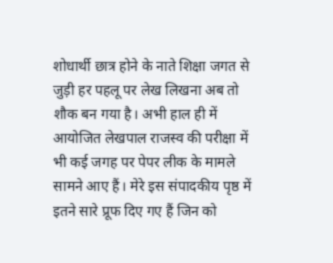शोधार्थी छात्र होने के नाते शिक्षा जगत से जुड़ी हर पहलू पर लेख लिखना अब तो शौक बन गया है। अभी हाल ही में आयोजित लेखपाल राजस्व की परीक्षा में भी कई जगह पर पेपर लीक के मामले सामने आए हैं। मेरे इस संपादकीय पृष्ठ में इतने सारे प्रूफ दिए गए हैं जिन को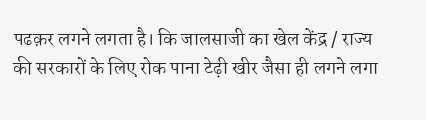पढक़र लगने लगता है। कि जालसाजी का खेल केंद्र / राज्य की सरकारों के लिए रोक पाना टेढ़ी खीर जैसा ही लगने लगा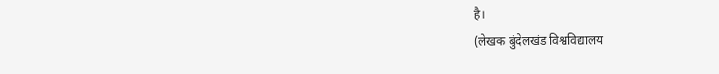है।
(लेखक बुंदेलखंड विश्वविद्यालय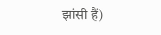झांसी हैं)